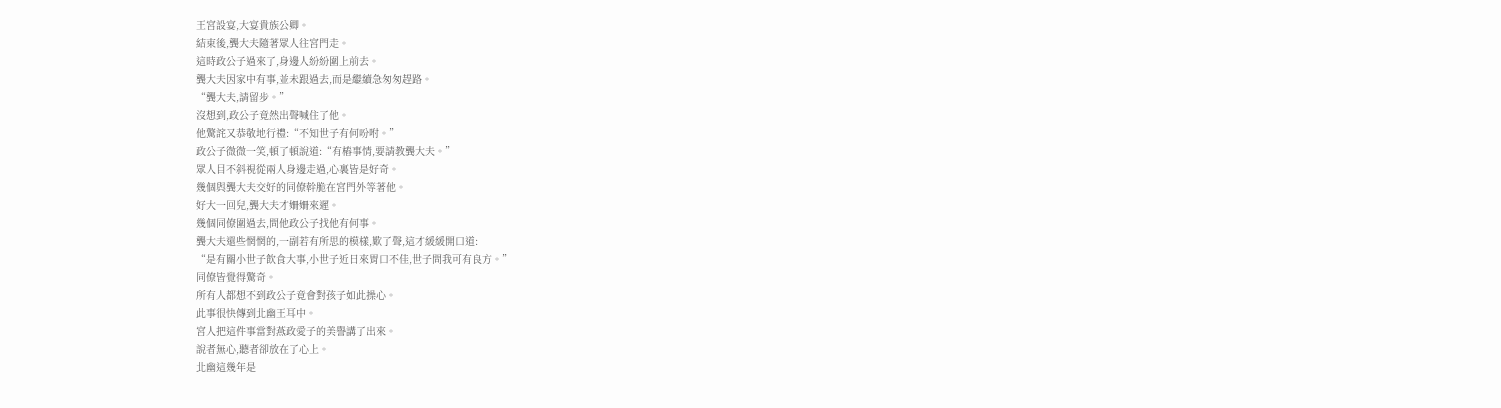王宮設宴,大宴貴族公卿。
結束後,龔大夫隨著眾人往宮門走。
這時政公子過來了,身邊人紛紛圍上前去。
龔大夫因家中有事,並未跟過去,而是繼續急匆匆趕路。
“龔大夫,請留步。”
沒想到,政公子竟然出聲喊住了他。
他驚詫又恭敬地行禮:“不知世子有何吩咐。”
政公子微微一笑,頓了頓說道:“有樁事情,要請教龔大夫。”
眾人目不斜視從兩人身邊走過,心裏皆是好奇。
幾個與龔大夫交好的同僚幹脆在宮門外等著他。
好大一回兒,龔大夫才姍姍來遲。
幾個同僚圍過去,問他政公子找他有何事。
龔大夫還些惘惘的,一副若有所思的模樣,歎了聲,這才緩緩開口道:
“是有關小世子飲食大事,小世子近日來胃口不佳,世子問我可有良方。”
同僚皆覺得驚奇。
所有人都想不到政公子竟會對孩子如此操心。
此事很快傳到北幽王耳中。
宮人把這件事當對燕政愛子的美譽講了出來。
說者無心,聽者卻放在了心上。
北幽這幾年是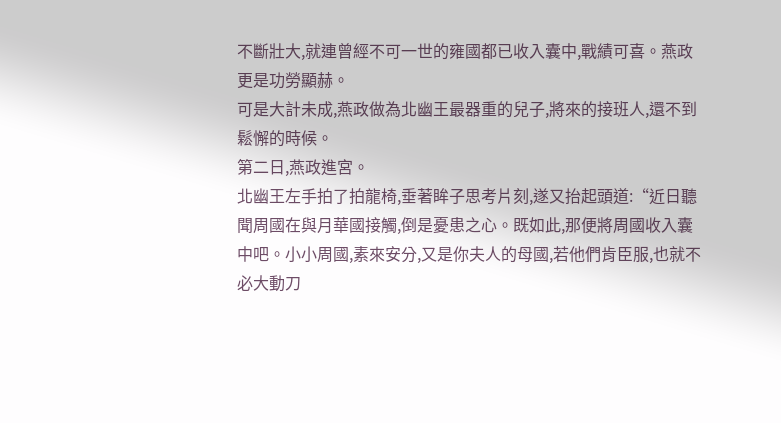不斷壯大,就連曾經不可一世的雍國都已收入囊中,戰績可喜。燕政更是功勞顯赫。
可是大計未成,燕政做為北幽王最器重的兒子,將來的接班人,還不到鬆懈的時候。
第二日,燕政進宮。
北幽王左手拍了拍龍椅,垂著眸子思考片刻,遂又抬起頭道:“近日聽聞周國在與月華國接觸,倒是憂患之心。既如此,那便將周國收入囊中吧。小小周國,素來安分,又是你夫人的母國,若他們肯臣服,也就不必大動刀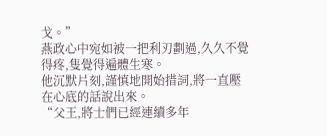戈。”
燕政心中宛如被一把利刃劃過,久久不覺得疼,隻覺得遍體生寒。
他沉默片刻,謹慎地開始措詞,將一直壓在心底的話說出來。
“父王,將士們已經連續多年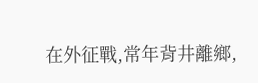在外征戰,常年背井離鄉,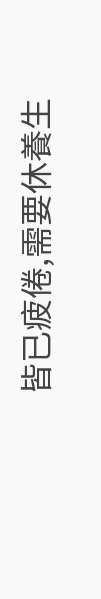皆已疲倦,需要休養生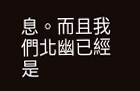息。而且我們北幽已經是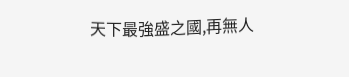天下最強盛之國,再無人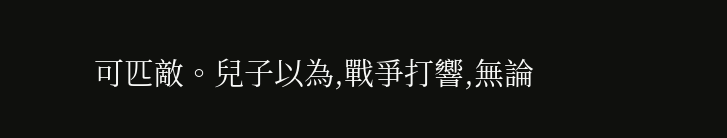可匹敵。兒子以為,戰爭打響,無論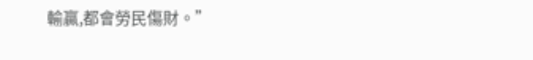輸贏,都會勞民傷財。”